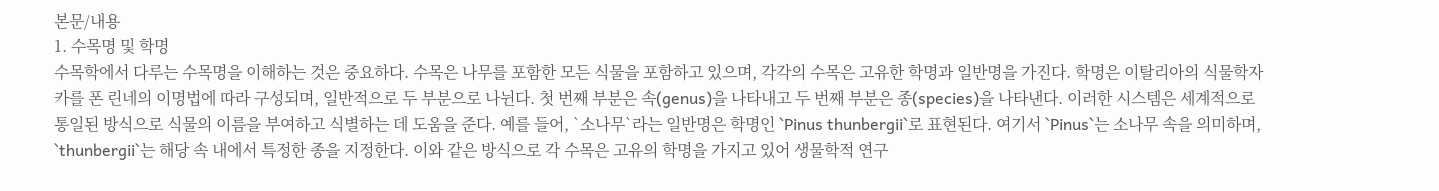본문/내용
1. 수목명 및 학명
수목학에서 다루는 수목명을 이해하는 것은 중요하다. 수목은 나무를 포함한 모든 식물을 포함하고 있으며, 각각의 수목은 고유한 학명과 일반명을 가진다. 학명은 이탈리아의 식물학자 카를 폰 린네의 이명법에 따라 구성되며, 일반적으로 두 부분으로 나뉜다. 첫 번째 부분은 속(genus)을 나타내고 두 번째 부분은 종(species)을 나타낸다. 이러한 시스템은 세계적으로 통일된 방식으로 식물의 이름을 부여하고 식별하는 데 도움을 준다. 예를 들어, `소나무`라는 일반명은 학명인 `Pinus thunbergii`로 표현된다. 여기서 `Pinus`는 소나무 속을 의미하며, `thunbergii`는 해당 속 내에서 특정한 종을 지정한다. 이와 같은 방식으로 각 수목은 고유의 학명을 가지고 있어 생물학적 연구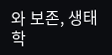와 보존, 생태학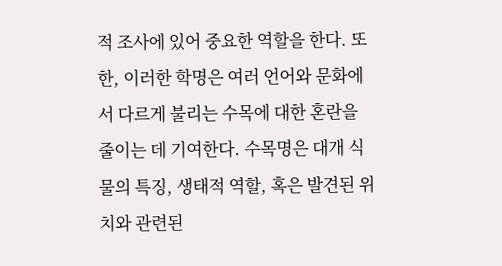적 조사에 있어 중요한 역할을 한다. 또한, 이러한 학명은 여러 언어와 문화에서 다르게 불리는 수목에 대한 혼란을 줄이는 데 기여한다. 수목명은 대개 식물의 특징, 생태적 역할, 혹은 발견된 위치와 관련된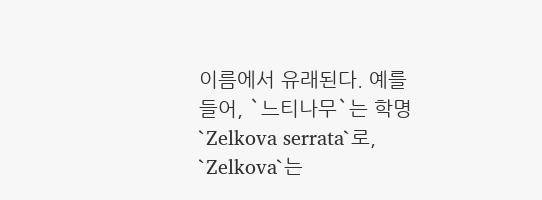이름에서 유래된다. 예를 들어, `느티나무`는 학명 `Zelkova serrata`로, `Zelkova`는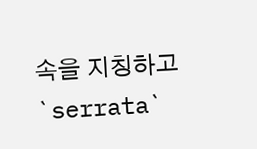속을 지칭하고 `serrata`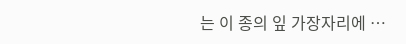는 이 종의 잎 가장자리에 …